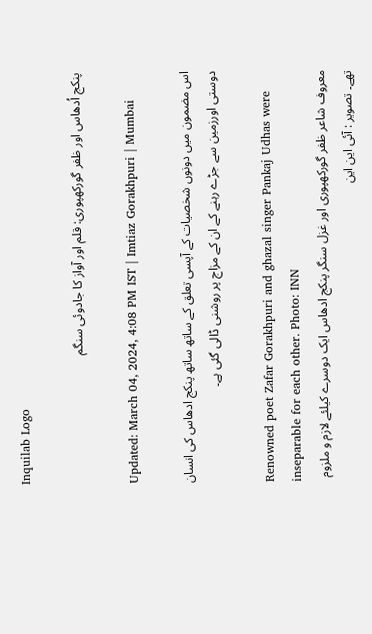Inquilab Logo

پنکج اُدھاس اور ظفر گورکھپوری: قلم اور آواز کا جادوئی سنگم

Updated: March 04, 2024, 4:08 PM IST | Imtiaz Gorakhpuri | Mumbai

اس مضمون میں دونوں شخصیات کے آپسی تعلق کے ساتھ ساتھ پنکج ادھاس کی انسان دوستی اورزمین سے جڑے رہنے کے ان کے مزاج پر روشنی ڈالی گئی ہے۔

Renowned poet Zafar Gorakhpuri and ghazal singer Pankaj Udhas were inseparable for each other. Photo: INN
معروف شاعر ظفر گورکھپوری اور غزل سنگر پنکج ادھاس ایک دوسرے کیلئے لازم و ملزوم تھے۔ تصویر : آئی این این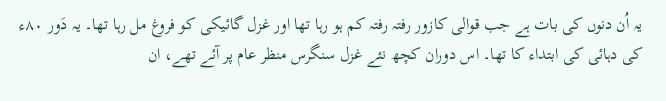یہ اُن دنوں کی بات ہے جب قوالی کازور رفتہ رفتہ کم ہو رہا تھا اور غزل گائیکی کو فروغ مل رہا تھا۔ یہ دَور ۸۰ء کی دہائی کی ابتداء کا تھا۔ اس دوران کچھ نئے غزل سنگرس منظر عام پر آئے تھے، ان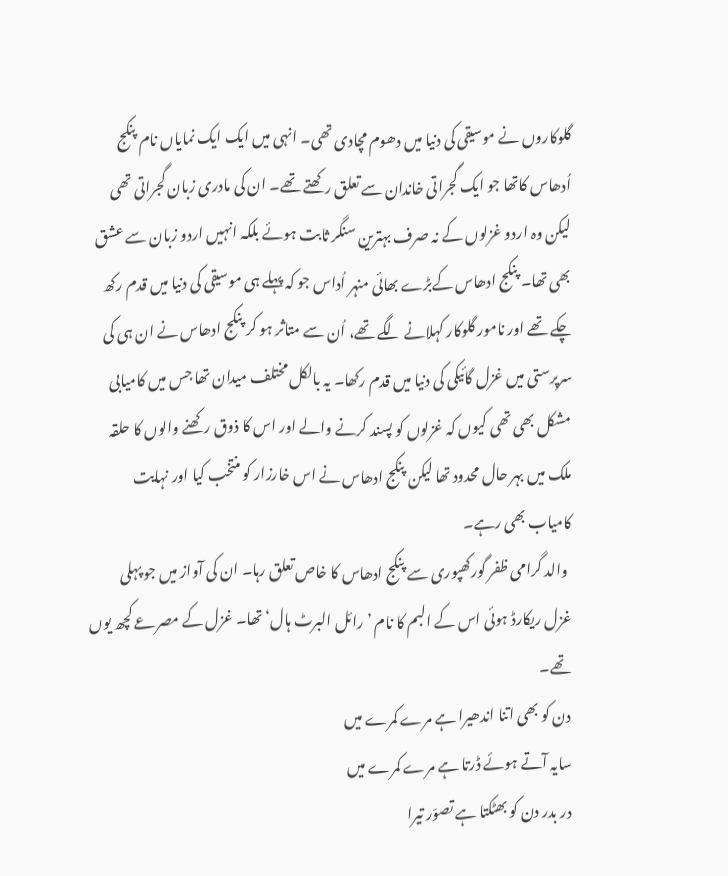گلوکاروں نے موسیقی کی دنیا میں دھوم مچادی تھی۔ انہی میں ایک ایک نمایاں نام پنکج اُدھاس کاتھا جو ایک گجراتی خاندان سے تعلق رکھتے تھے۔ ان کی مادری زبان گجراتی تھی لیکن وہ اردو غزلوں کے نہ صرف بہترین سنگر ثابت ہوئے بلکہ انہیں اردو زبان سے عشق بھی تھا۔ پنکج ادھاس کےبڑے بھائی منہر اُداس جو کہ پہلے ہی موسیقی کی دنیا میں قدم رکھ چکے تھے اور نامور گلوکار کہلانے لگے تھے، اُن سے متاثر ہو کر پنکج ادھاس نے ان ہی کی سرپرستی میں غزل گائیکی کی دنیا میں قدم رکھا۔ یہ بالکل مختلف میدان تھا جس میں کامیابی مشکل بھی تھی کیوں کہ غزلوں کو پسند کرنے والے اور اس کا ذوق رکھنے والوں کا حلقہ ملک میں بہر حال محدود تھا لیکن پنکج ادھاس نے اس خارزار کو منتخب کیا اور نہایت کامیاب بھی رہے۔
 والد گرامی ظفر گورکھپوری سے پنکج ادھاس کا خاص تعلق رہا۔ ان کی آواز میں جو پہلی غزل ریکارڈ ہوئی اس کے البم کا نام ’رائل البرٹ ہال‘ تھا۔ غزل کے مصرعے کچھ یوں تھے۔
دن کو بھی اتنا اندھیرا ہے مرے کمرے میں
سایہ آتے ہوئے ڈرتا ہے مرے کمرے میں
در بدر دن کو بھٹکتا ہے تصوّر تیرا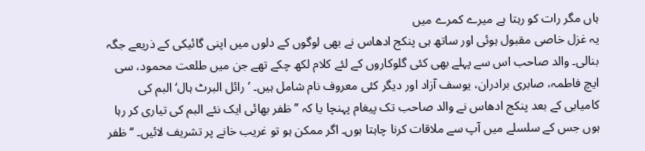ہاں مگر رات کو رہتا ہے میرے کمرے میں
یہ غزل خاصی مقبول ہوئی اور ساتھ ہی پنکج ادھاس نے بھی لوگوں کے دلوں میں اپنی گائیکی کے ذریعے جگہ بنالی۔ والد صاحب اس سے پہلے بھی کئی گلوکاروں کے لئے کلام لکھ چکے تھے جن میں طلعت محمود، سی ایچ فاطمہ، صابری برادران، یوسف آزاد اور دیگر کئی معروف نام شامل ہیں۔ ’رائل البرٹ ہال‘ البم کی کامیابی کے بعد پنکج ادھاس نے والد صاحب تک پیغام پہنچا یا کہ ’’ ظفر بھائی ایک نئے البم کی تیاری کر رہا ہوں جس کے سلسلے میں آپ سے ملاقات کرنا چاہتا ہوں۔ اگر ممکن ہو تو غریب خانے پر تشریف لائیں۔ ‘‘ ظفر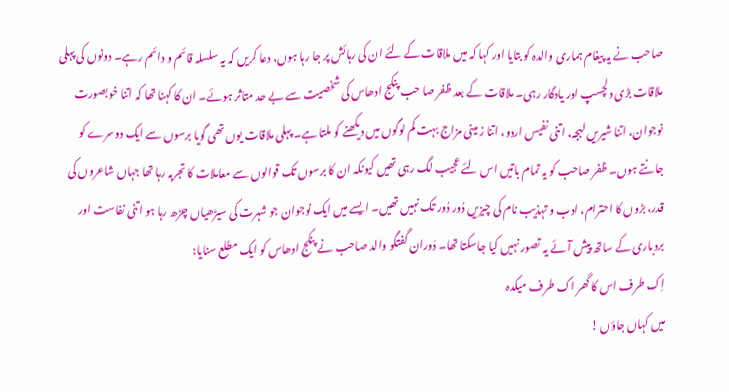صاحب نے یہ پیغام ہماری والدہ کو بتایا اور کہا کہ میں ملاقات کے لئے ان کی رہائش پر جا رہا ہوں، دعا کریں کہ یہ سلسلہ قائم و دائم رہے۔ دونوں کی پہلی ملاقات بڑی دلچسپ اور یادگار رہی۔ ملاقات کے بعد ظفر صا حب پنکج ادھاس کی شخصیت سے بے حد متاثر ہوئے۔ ان کا کہنا تھا کہ اتنا خوبصورت نوجوان، اتنا شیریں لہجہ، اتنی نفیس اردو، اتنا ز مینی مزاج بہت کم لوگوں میں دیکھنے کو ملتا ہے۔ پہلی ملاقات یوں تھی گویا برسوں سے ایک دوسرے کو جانتے ہوں۔ ظفر صاحب کو یہ تمام باتیں اس لئے عجیب لگ رہی تھیں کیونکہ ان کا برسوں تک قوالوں سے معاملات کا تجربہ رہا تھا جہاں شاعروں کی قدر، بڑوں کا احترام، ادب و تہذیب نام کی چیزیں دُور دُور تک نہیں تھیں۔ ایسے میں ایک نوجوان جو شہرت کی سیڑھیاں چڑھ رہا ہو اتنی نفاست اور بردباری کے ساتھ پیش آئے یہ تصور نہیں کیا جاسکتا تھا۔ دَوران گفتگو والد صاحب نے پنکج ادھاس کو ایک مطلع سنایا:
اِک طرف اس کا گھر اک طرف میکدہ
میں کہاں جاؤں !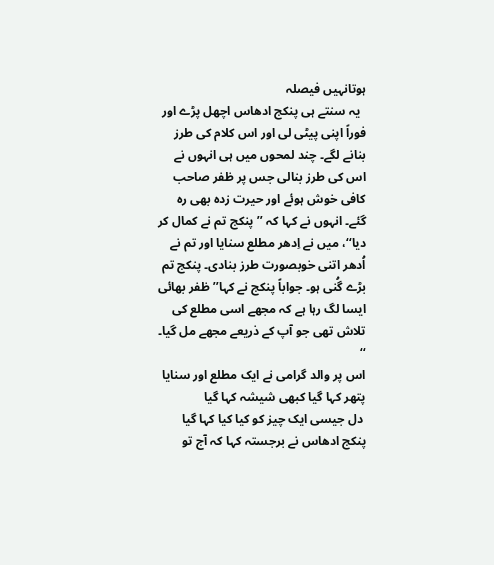ہوتانہیں فیصلہ
  یہ سنتے ہی پنکج ادھاس اچھل پڑے اور فوراً اپنی پیٹی لی اور اس کلام کی طرز بنانے لگے۔ چند لمحوں میں ہی انہوں نے اس کی طرز بنالی جس پر ظفر صاحب کافی خوش ہوئے اور حیرت زدہ بھی رہ گئے۔ انہوں نے کہا کہ ’’ پنکج تم نے کمال کر دیا‘‘، میں نے اِدھر مطلع سنایا اور تم نے اُدھر اتنی خوبصورت طرز بنادی۔ پنکج تم بڑے گُنی ہو۔ جواباً پنکج نے کہا’’ ظفر بھائی ایسا لگ رہا ہے کہ مجھے اسی مطلع کی تلاش تھی جو آپ کے ذریعے مجھے مل گیا۔ ‘‘
اس پر والد گرامی نے ایک مطلع اور سنایا
پتھر کہا گیا کبھی شیشہ کہا گیا
 دل جیسی ایک چیز کو کیا کیا کہا گیا
پنکج ادھاس نے برجستہ کہا کہ آج تو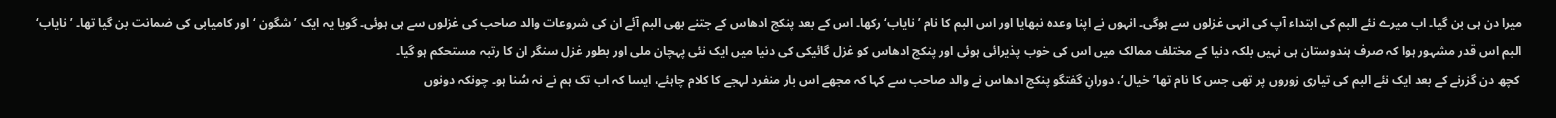میرا دن ہی بن گیا۔ اب میرے نئے البم کی ابتداء آپ کی انہی غزلوں سے ہوگی۔ انہوں نے اپنا وعدہ نبھایا اور اس البم کا نام ’نایاب‘ رکھا۔ اس کے بعد پنکج ادھاس کے جتنے بھی البم آئے ان کی شروعات والد صاحب کی غزلوں سے ہی ہوئی۔ گویا یہ ایک ’شگون ‘ اور کامیابی کی ضمانت بن گیا تھا۔ ’نایاب‘ البم اس قدر مشہور ہوا کہ صرف ہندوستان ہی نہیں بلکہ دنیا کے مختلف ممالک میں اس کی خوب پذیرائی ہوئی اور پنکج ادھاس کو غزل گائیکی کی دنیا میں ایک نئی پہچان ملی اور بطور غزل سنگر ان کا رتبہ مستحکم ہو گیا۔
 کچھ دن گزرنے کے بعد ایک نئے البم کی تیاری زوروں پر تھی جس کا نام تھا’خیال‘، دورانِ گفتگو پنکج ادھاس نے والد صاحب سے کہا کہ مجھے اس بار منفرد لہجے کا کلام چاہئے، ایسا کہ اب تک ہم نے نہ سُنا ہو۔ چونکہ دونوں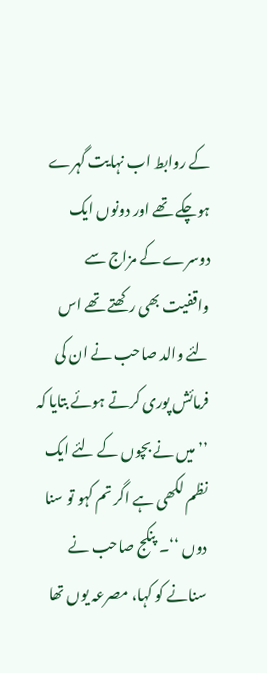کے روابط اب نہایت گہرے ہوچکے تھے اور دونوں ایک دوسرے کے مزاج سے واقفیت بھی رکھتے تھے اس لئے والد صاحب نے ان کی فرمائش پوری کرتے ہوئے بتایا کہ ’’میں نے بچوں کے لئے ایک نظم لکھی ہے اگر تم کہو تو سنا دوں ‘‘۔ پنکج صاحب نے سنانے کو کہا، مصرعہ یوں تھا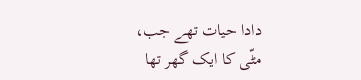دادا حیات تھے جب، مٹّی کا ایک گھر تھا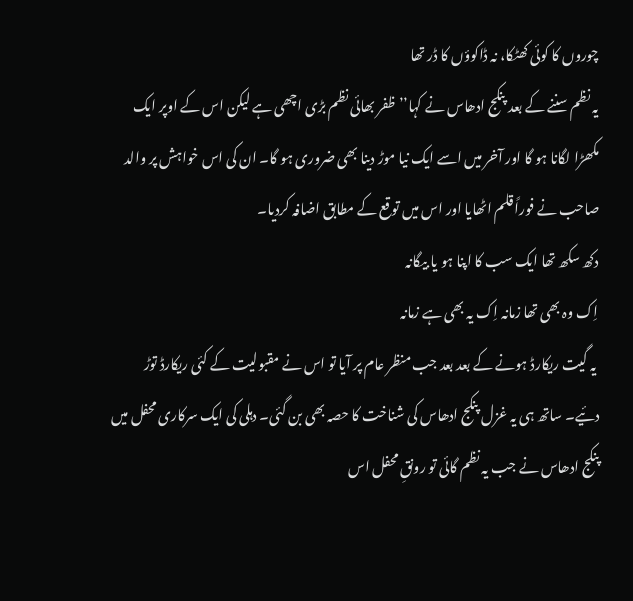چوروں کا کوئی کھٹکا، نہ ڈاکوؤں کا ڈر تھا
یہ نظم سننے کے بعد پنکج ادھاس نے کہا’’ظفر بھائی نظم بڑی اچھی ہے لیکن اس کے اوپر ایک مکھڑا لگانا ہو گا اور آخر میں اسے ایک نیا موڑ دینا بھی ضروری ہو گا۔ ان کی اس خواہش پر والد صاحب نے فوراً قلم اٹھایا اور اس میں توقع کے مطابق اضافہ کردیا۔
دکھ سکھ تھا ایک سب کا اپنا ہو یا بیگانہ
اِک وہ بھی تھا زمانہ اِک یہ بھی ہے زمانہ
 یہ گیت ریکارڈ ہونے کے بعد بعد جب منظر عام پر آیا تو اس نے مقبولیت کے کئی ریکارڈ توڑ دئیے۔ ساتھ ہی یہ غزل پنکج ادھاس کی شناخت کا حصہ بھی بن گئی۔ دہلی کی ایک سرکاری محفل میں پنکج ادھاس نے جب یہ نظم گائی تو رونقِ محفل اس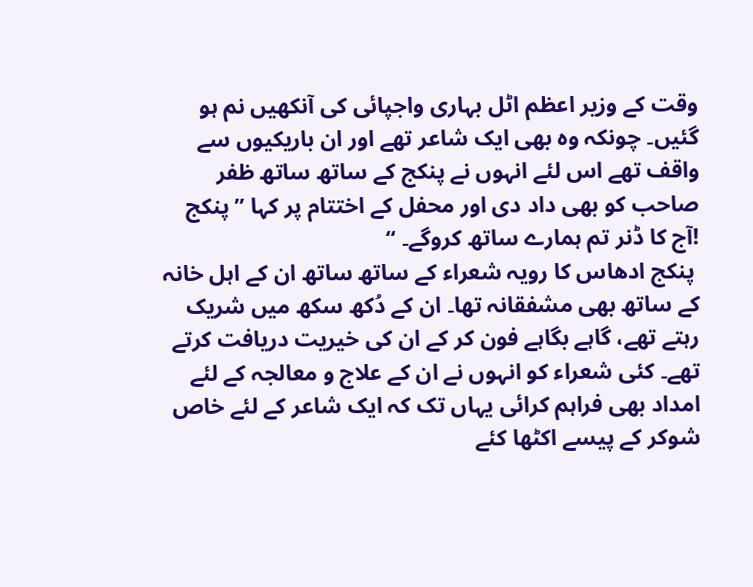وقت کے وزیر اعظم اٹل بہاری واجپائی کی آنکھیں نم ہو گئیں۔ چونکہ وہ بھی ایک شاعر تھے اور ان باریکیوں سے واقف تھے اس لئے انہوں نے پنکج کے ساتھ ساتھ ظفر صاحب کو بھی داد دی اور محفل کے اختتام پر کہا ’’پنکج !آج کا ڈنر تم ہمارے ساتھ کروگے۔ ‘‘
 پنکج ادھاس کا رویہ شعراء کے ساتھ ساتھ ان کے اہل خانہ کے ساتھ بھی مشفقانہ تھا۔ ان کے دُکھ سکھ میں شریک رہتے تھے، گاہے بگاہے فون کر کے ان کی خیریت دریافت کرتے تھے۔ کئی شعراء کو انہوں نے ان کے علاج و معالجہ کے لئے امداد بھی فراہم کرائی یہاں تک کہ ایک شاعر کے لئے خاص شوکر کے پیسے اکٹھا کئے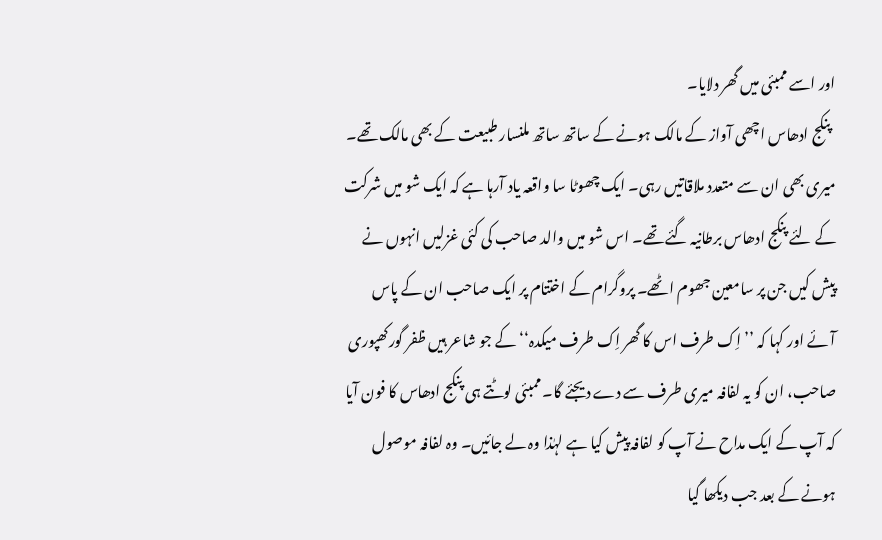اور اسے ممبئی میں گھر دلایا۔
  پنکج ادھاس اچھی آواز کے مالک ہونے کے ساتھ ساتھ ملنسار طبیعت کے بھی مالک تھے۔ میری بھی ان سے متعدد ملاقاتیں رہی۔ ایک چھوٹا سا واقعہ یاد آرہا ہے کہ ایک شو میں شرکت کے لئے پنکج ادھاس برطانیہ گئے تھے۔ اس شو میں والد صاحب کی کئی غزلیں انہوں نے پیش کیں جن پر سامعین جھوم اٹھے۔ پروگرام کے اختتام پر ایک صاحب ان کے پاس آئے اور کہا کہ ’’اِک طرف اس کا گھر اِک طرف میکدہ‘‘ کے جو شاعر ہیں ظفر گورکھپوری صاحب، ان کو یہ لفافہ میری طرف سے دے دیجئے گا۔ ممبئی لوٹتے ہی پنکج ادھاس کا فون آیا کہ آپ کے ایک مداح نے آپ کو لفافہ پیش کیا ہے لہٰذا وہ لے جائیں۔ وہ لفافہ موصول ہونے کے بعد جب دیکھا گیا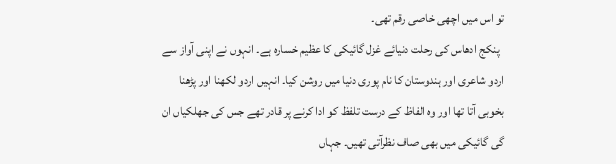تو اس میں اچھی خاصی رقم تھی۔
  پنکج ادھاس کی رحلت دنیائے غزل گائیکی کا عظیم خسارہ ہے۔ انہوں نے اپنی آواز سے اردو شاعری اور ہندوستان کا نام پوری دنیا میں روشن کیا۔ انہیں اردو لکھنا اور پڑھنا بخوبی آتا تھا اور وہ الفاظ کے درست تلفظ کو ادا کرنے پر قادر تھے جس کی جھلکیاں ان گی گائیکی میں بھی صاف نظرآتی تھیں۔ جہاں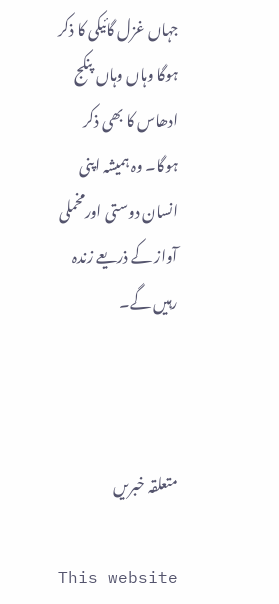جہاں غزل گائیکی کا ذکر ہوگا وہاں وہاں پنکج ادھاس کا بھی ذکر ہوگا۔ وہ ہمیشہ اپنی انسان دوستی اورمخملی آواز کے ذریعے زندہ رہیں گے۔



متعلقہ خبریں

This website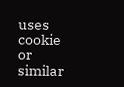uses cookie or similar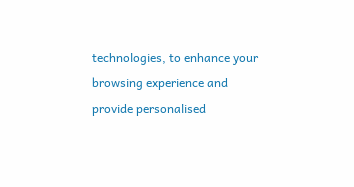technologies, to enhance your browsing experience and provide personalised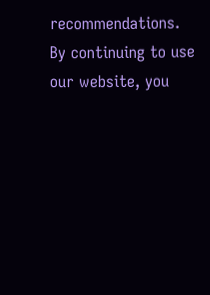recommendations. By continuing to use our website, you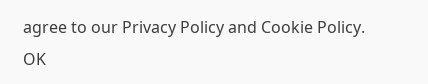agree to our Privacy Policy and Cookie Policy. OK